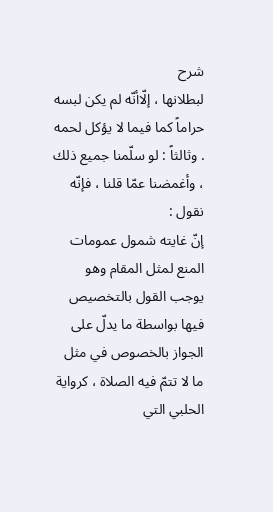شرح
لبطلانها ، إلّاأنّه لم يكن لبسه حراماً كما فيما لا يؤكل لحمه . وثالثاً : لو سلّمنا جميع ذلك ، وأغمضنا عمّا قلنا ، فإنّه نقول :
إنّ غايته شمول عمومات المنع لمثل المقام وهو يوجب القول بالتخصيص فيها بواسطة ما يدلّ على الجواز بالخصوص في مثل ما لا تتمّ فيه الصلاة ، كرواية الحلبي التي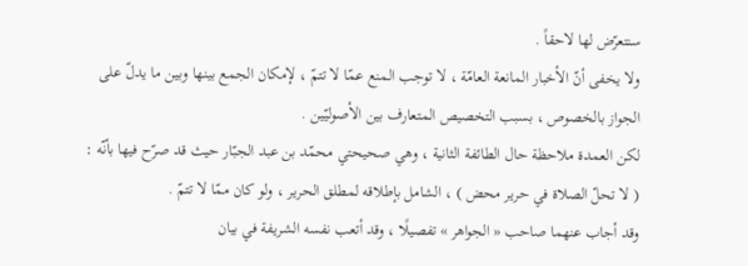سنتعرّض لها لاحقاً .
ولا يخفى أنّ الأخبار المانعة العامّة ، لا توجب المنع عمّا لا تتمّ ، لإمكان الجمع بينها وبين ما يدلّ على الجواز بالخصوص ، بسبب التخصيص المتعارف بين الأصوليّين .
لكن العمدة ملاحظة حال الطائفة الثانية ، وهي صحيحتي محمّد بن عبد الجبّار حيث قد صرّح فيها بأنّه : ( لا تحلّ الصلاة في حرير محض ) ، الشامل بإطلاقه لمطلق الحرير ، ولو كان ممّا لا تتمّ .
وقد أجاب عنهما صاحب « الجواهر » تفصيلًا ، وقد أتعب نفسه الشريفة في بيان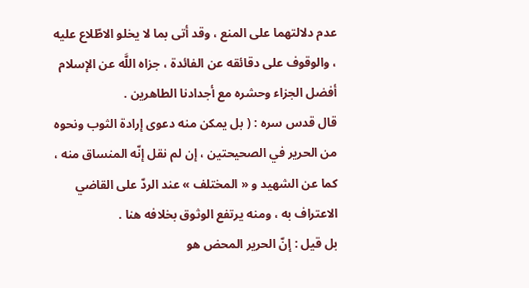عدم دلالتهما على المنع ، وقد أتى بما لا يخلو الاطّلاع عليه ، والوقوف على دقائقه عن الفائدة ، جزاه اللَّه عن الإسلام أفضل الجزاء وحشره مع أجدادنا الطاهرين .
قال قدس سره : ( بل يمكن منه دعوى إرادة الثوب ونحوه من الحرير في الصحيحتين ، إن لم نقل إنّه المنساق منه ، كما عن الشهيد و « المختلف » عند الردّ على القاضي الاعتراف به ، ومنه يرتفع الوثوق بخلافه هنا .
بل قيل : إنّ الحرير المحض هو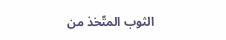الثوب المتّخذ من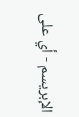الإبريسم - أي على